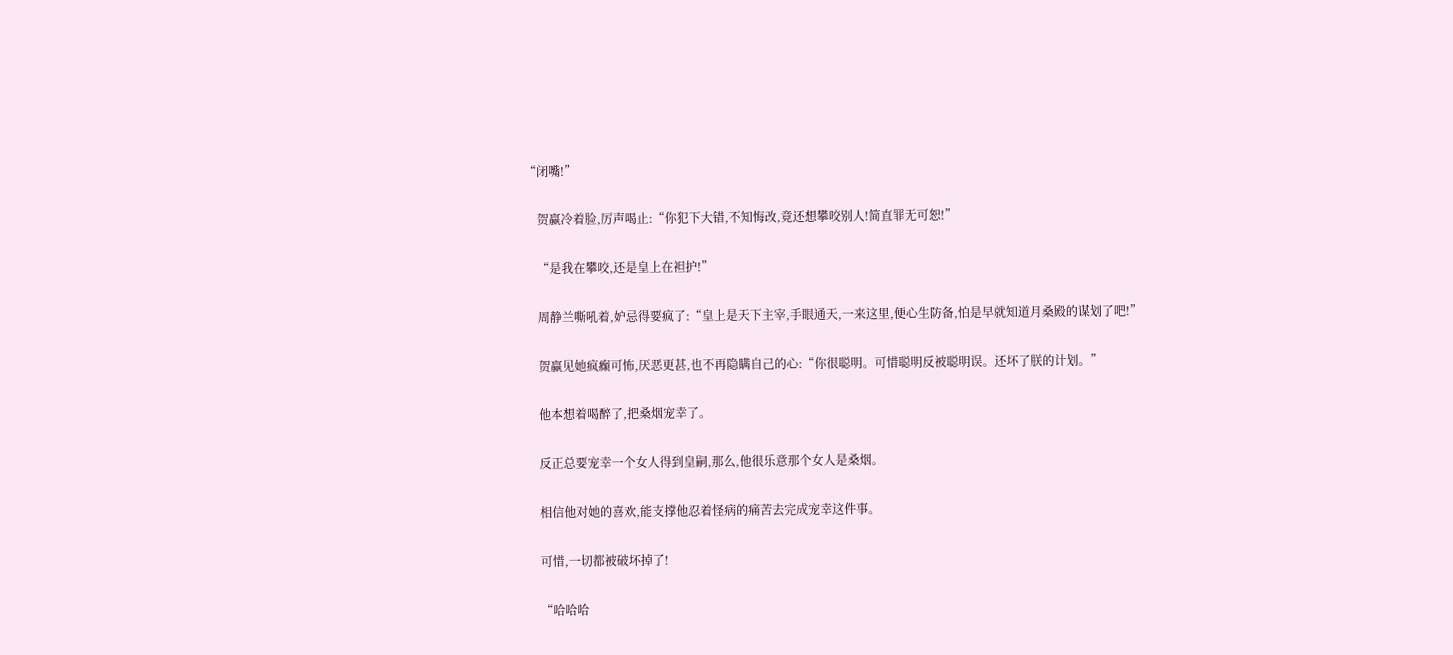“闭嘴!”

    贺赢冷着脸,厉声喝止:“你犯下大错,不知悔改,竟还想攀咬别人!简直罪无可恕!”

    “是我在攀咬,还是皇上在袒护!”

    周静兰嘶吼着,妒忌得要疯了:“皇上是天下主宰,手眼通天,一来这里,便心生防备,怕是早就知道月桑殿的谋划了吧!”

    贺赢见她疯癫可怖,厌恶更甚,也不再隐瞒自己的心:“你很聪明。可惜聪明反被聪明误。还坏了朕的计划。”

    他本想着喝醉了,把桑烟宠幸了。

    反正总要宠幸一个女人得到皇嗣,那么,他很乐意那个女人是桑烟。

    相信他对她的喜欢,能支撑他忍着怪病的痛苦去完成宠幸这件事。

    可惜,一切都被破坏掉了!

    “哈哈哈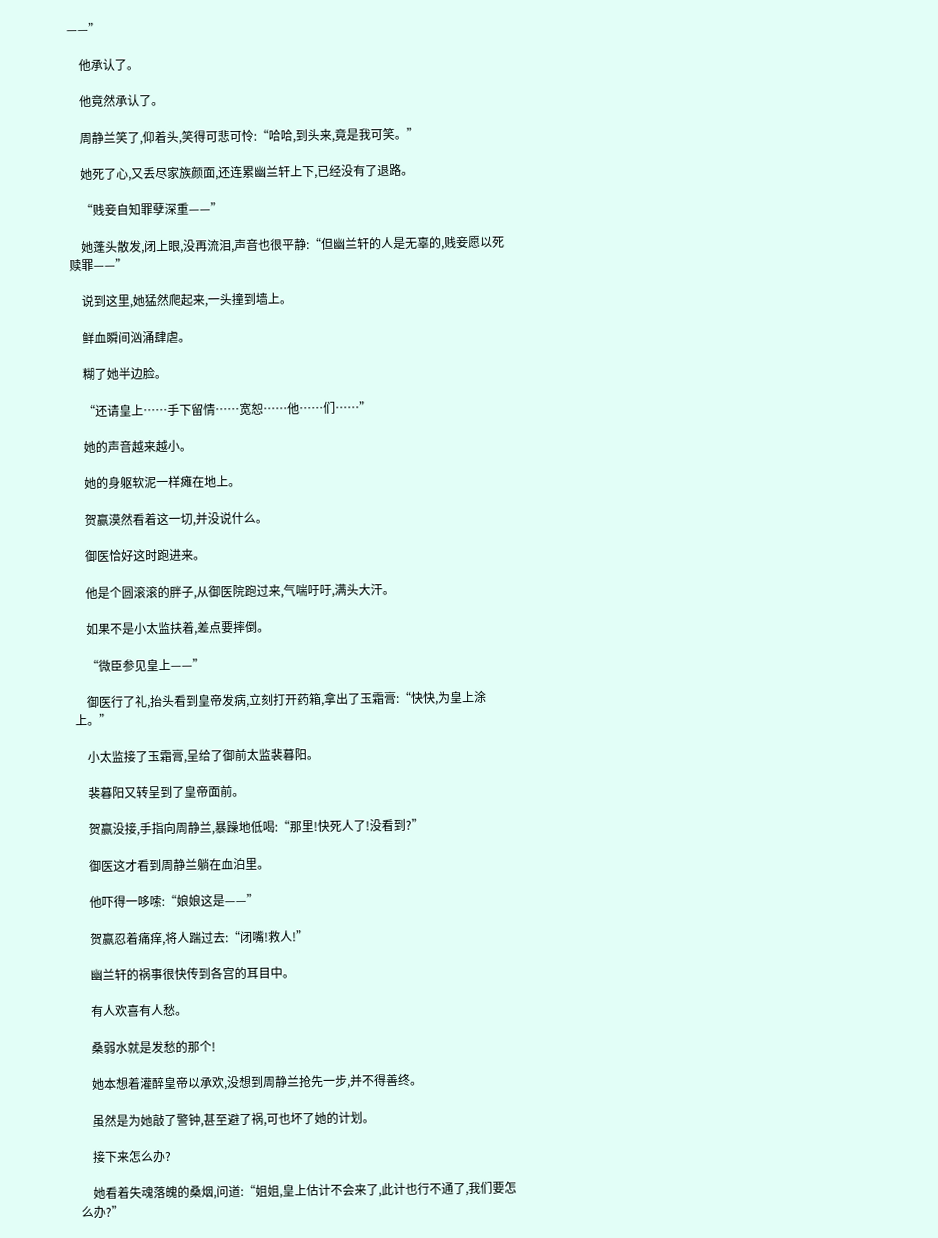——”

    他承认了。

    他竟然承认了。

    周静兰笑了,仰着头,笑得可悲可怜:“哈哈,到头来,竟是我可笑。”

    她死了心,又丢尽家族颜面,还连累幽兰轩上下,已经没有了退路。

    “贱妾自知罪孽深重——”

    她蓬头散发,闭上眼,没再流泪,声音也很平静:“但幽兰轩的人是无辜的,贱妾愿以死赎罪——”

    说到这里,她猛然爬起来,一头撞到墙上。

    鲜血瞬间汹涌肆虐。

    糊了她半边脸。

    “还请皇上……手下留情……宽恕……他……们……”

    她的声音越来越小。

    她的身躯软泥一样瘫在地上。

    贺赢漠然看着这一切,并没说什么。

    御医恰好这时跑进来。

    他是个圆滚滚的胖子,从御医院跑过来,气喘吁吁,满头大汗。

    如果不是小太监扶着,差点要摔倒。

    “微臣参见皇上——”

    御医行了礼,抬头看到皇帝发病,立刻打开药箱,拿出了玉霜膏:“快快,为皇上涂上。”

    小太监接了玉霜膏,呈给了御前太监裴暮阳。

    裴暮阳又转呈到了皇帝面前。

    贺赢没接,手指向周静兰,暴躁地低喝:“那里!快死人了!没看到?”

    御医这才看到周静兰躺在血泊里。

    他吓得一哆嗦:“娘娘这是——”

    贺赢忍着痛痒,将人踹过去:“闭嘴!救人!”

    幽兰轩的祸事很快传到各宫的耳目中。

    有人欢喜有人愁。

    桑弱水就是发愁的那个!

    她本想着灌醉皇帝以承欢,没想到周静兰抢先一步,并不得善终。

    虽然是为她敲了警钟,甚至避了祸,可也坏了她的计划。

    接下来怎么办?

    她看着失魂落魄的桑烟,问道:“姐姐,皇上估计不会来了,此计也行不通了,我们要怎么办?”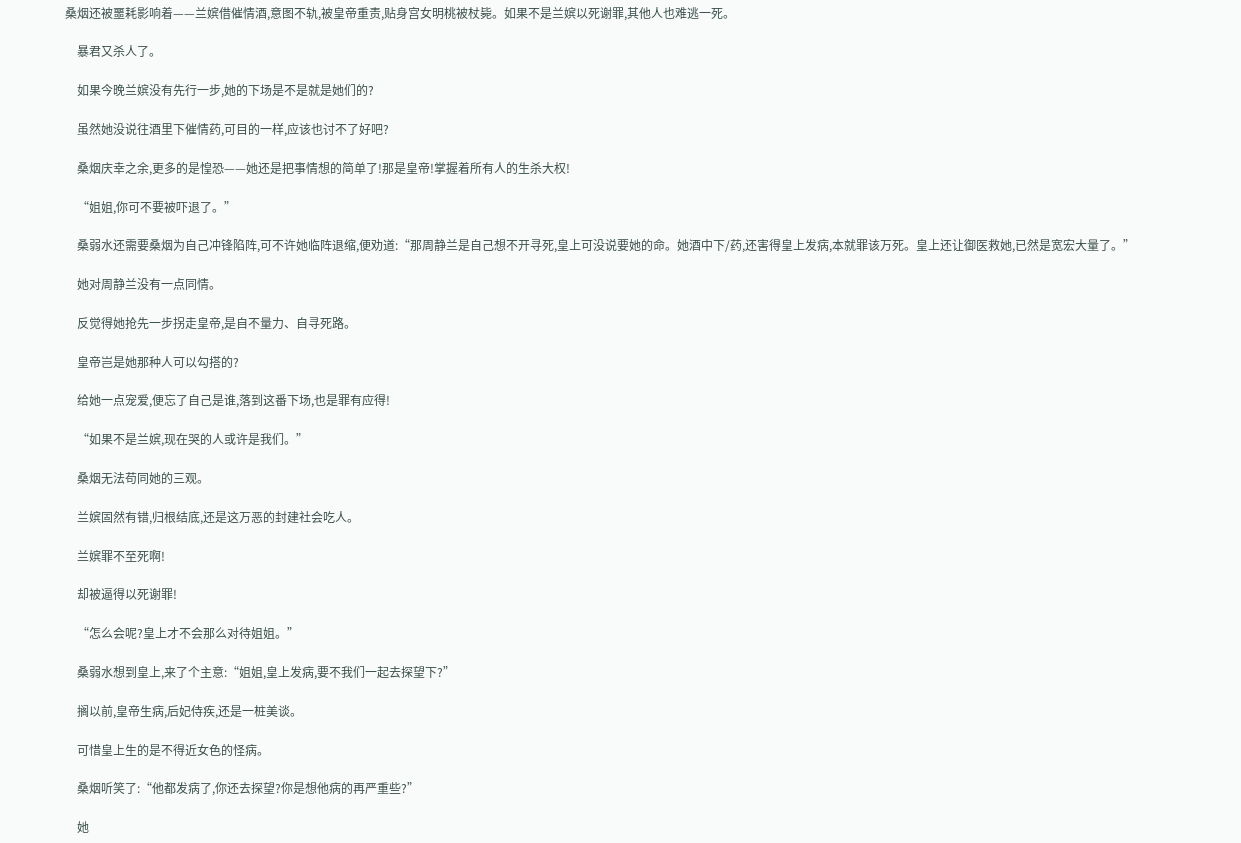桑烟还被噩耗影响着——兰嫔借催情酒,意图不轨,被皇帝重责,贴身宫女明桃被杖毙。如果不是兰嫔以死谢罪,其他人也难逃一死。

    暴君又杀人了。

    如果今晚兰嫔没有先行一步,她的下场是不是就是她们的?

    虽然她没说往酒里下催情药,可目的一样,应该也讨不了好吧?

    桑烟庆幸之余,更多的是惶恐——她还是把事情想的简单了!那是皇帝!掌握着所有人的生杀大权!

    “姐姐,你可不要被吓退了。”

    桑弱水还需要桑烟为自己冲锋陷阵,可不许她临阵退缩,便劝道:“那周静兰是自己想不开寻死,皇上可没说要她的命。她酒中下/药,还害得皇上发病,本就罪该万死。皇上还让御医救她,已然是宽宏大量了。”

    她对周静兰没有一点同情。

    反觉得她抢先一步拐走皇帝,是自不量力、自寻死路。

    皇帝岂是她那种人可以勾搭的?

    给她一点宠爱,便忘了自己是谁,落到这番下场,也是罪有应得!

    “如果不是兰嫔,现在哭的人或许是我们。”

    桑烟无法苟同她的三观。

    兰嫔固然有错,归根结底,还是这万恶的封建社会吃人。

    兰嫔罪不至死啊!

    却被逼得以死谢罪!

    “怎么会呢?皇上才不会那么对待姐姐。”

    桑弱水想到皇上,来了个主意:“姐姐,皇上发病,要不我们一起去探望下?”

    搁以前,皇帝生病,后妃侍疾,还是一桩美谈。

    可惜皇上生的是不得近女色的怪病。

    桑烟听笑了:“他都发病了,你还去探望?你是想他病的再严重些?”

    她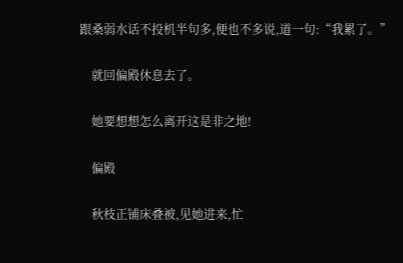跟桑弱水话不投机半句多,便也不多说,道一句:“我累了。”

    就回偏殿休息去了。

    她要想想怎么离开这是非之地!

    偏殿

    秋枝正铺床叠被,见她进来,忙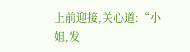上前迎接,关心道:“小姐,发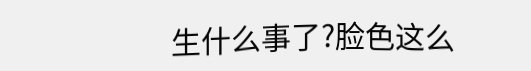生什么事了?脸色这么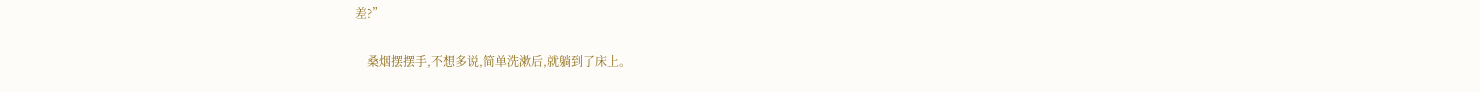差?”

    桑烟摆摆手,不想多说,简单洗漱后,就躺到了床上。